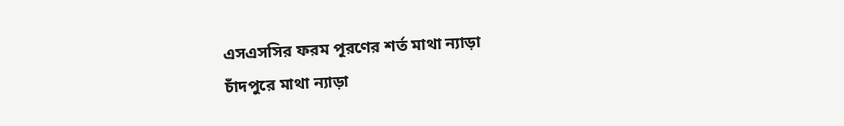এসএসসির ফরম পূরণের শর্ত মাথা ন্যাড়া
চাঁদপুরে মাথা ন্যাড়া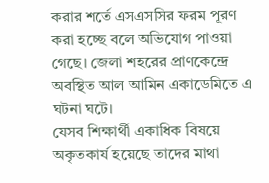করার শর্তে এসএসসির ফরম পূরণ করা হচ্ছে বলে অভিযোগ পাওয়া গেছে। জেলা শহরের প্রাণকেন্দ্রে অবস্থিত আল আমিন একাডেমিতে এ ঘটনা ঘটে।
যেসব শিক্ষার্থী একাধিক বিষয়ে অকৃতকার্য হয়েছে তাদের মাথা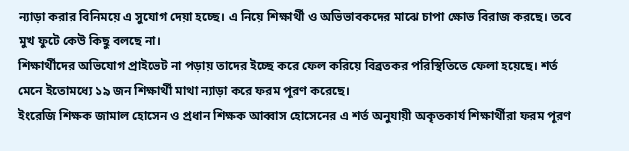ন্যাড়া করার বিনিময়ে এ সুযোগ দেয়া হচ্ছে। এ নিয়ে শিক্ষার্থী ও অভিভাবকদের মাঝে চাপা ক্ষোভ বিরাজ করছে। তবে মুখ ফুটে কেউ কিছু বলছে না।
শিক্ষার্থীদের অভিযোগ প্রাইভেট না পড়ায় তাদের ইচ্ছে করে ফেল করিয়ে বিব্রতকর পরিস্থিতিতে ফেলা হয়েছে। শর্ত মেনে ইতোমধ্যে ১৯ জন শিক্ষার্থী মাথা ন্যাড়া করে ফরম পূরণ করেছে।
ইংরেজি শিক্ষক জামাল হোসেন ও প্রধান শিক্ষক আব্বাস হোসেনের এ শর্ত অনুযায়ী অকৃতকার্য শিক্ষার্থীরা ফরম পূরণ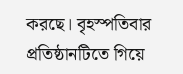করছে। বৃহস্পতিবার প্রতিষ্ঠানটিতে গিয়ে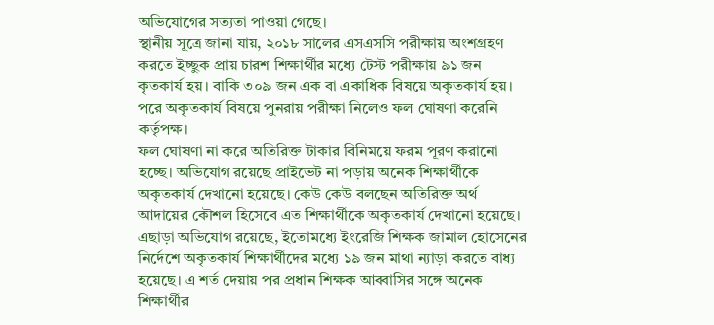অভিযোগের সত্যতা পাওয়া গেছে।
স্থানীয় সূত্রে জানা যায়, ২০১৮ সালের এসএসসি পরীক্ষায় অংশগ্রহণ করতে ইচ্ছুক প্রায় চারশ শিক্ষার্থীর মধ্যে টেস্ট পরীক্ষায় ৯১ জন কৃতকার্য হয়। বাকি ৩০৯ জন এক বা একাধিক বিষয়ে অকৃতকার্য হয়। পরে অকৃতকার্য বিষয়ে পুনরায় পরীক্ষা নিলেও ফল ঘোষণা করেনি কর্তৃপক্ষ।
ফল ঘোষণা না করে অতিরিক্ত টাকার বিনিময়ে ফরম পূরণ করানো হচ্ছে। অভিযোগ রয়েছে প্রাইভেট না পড়ায় অনেক শিক্ষার্থীকে অকৃতকার্য দেখানো হয়েছে। কেউ কেউ বলছেন অতিরিক্ত অর্থ আদায়ের কৌশল হিসেবে এত শিক্ষার্থীকে অকৃতকার্য দেখানো হয়েছে।
এছাড়া অভিযোগ রয়েছে, ইতোমধ্যে ইংরেজি শিক্ষক জামাল হোসেনের নির্দেশে অকৃতকার্য শিক্ষার্থীদের মধ্যে ১৯ জন মাথা ন্যাড়া করতে বাধ্য হয়েছে। এ শর্ত দেয়ায় পর প্রধান শিক্ষক আব্বাসির সঙ্গে অনেক শিক্ষার্থীর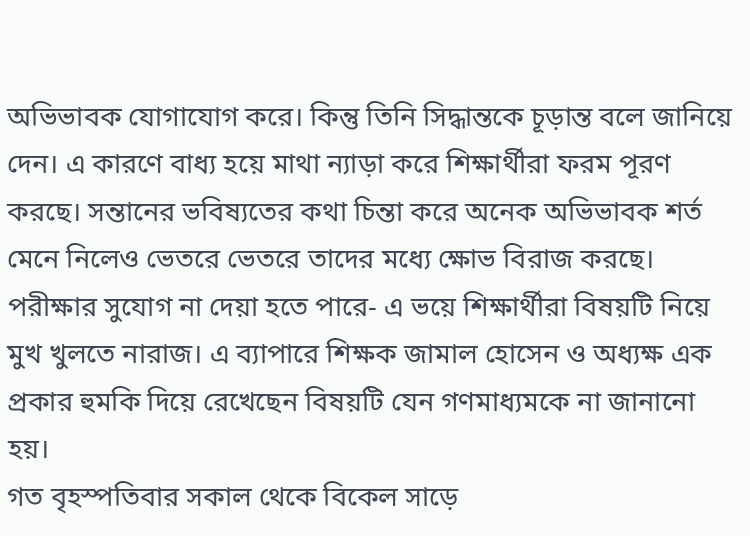অভিভাবক যোগাযোগ করে। কিন্তু তিনি সিদ্ধান্তকে চূড়ান্ত বলে জানিয়ে দেন। এ কারণে বাধ্য হয়ে মাথা ন্যাড়া করে শিক্ষার্থীরা ফরম পূরণ করছে। সন্তানের ভবিষ্যতের কথা চিন্তা করে অনেক অভিভাবক শর্ত মেনে নিলেও ভেতরে ভেতরে তাদের মধ্যে ক্ষোভ বিরাজ করছে।
পরীক্ষার সুযোগ না দেয়া হতে পারে- এ ভয়ে শিক্ষার্থীরা বিষয়টি নিয়ে মুখ খুলতে নারাজ। এ ব্যাপারে শিক্ষক জামাল হোসেন ও অধ্যক্ষ এক প্রকার হুমকি দিয়ে রেখেছেন বিষয়টি যেন গণমাধ্যমকে না জানানো হয়।
গত বৃহস্পতিবার সকাল থেকে বিকেল সাড়ে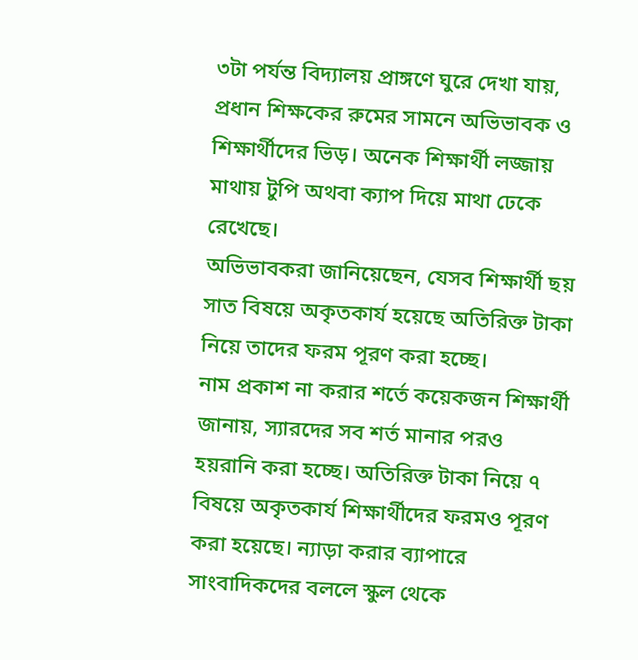৩টা পর্যন্ত বিদ্যালয় প্রাঙ্গণে ঘুরে দেখা যায়, প্রধান শিক্ষকের রুমের সামনে অভিভাবক ও শিক্ষার্থীদের ভিড়। অনেক শিক্ষার্থী লজ্জায় মাথায় টুপি অথবা ক্যাপ দিয়ে মাথা ঢেকে রেখেছে।
অভিভাবকরা জানিয়েছেন, যেসব শিক্ষার্থী ছয় সাত বিষয়ে অকৃতকার্য হয়েছে অতিরিক্ত টাকা নিয়ে তাদের ফরম পূরণ করা হচ্ছে।
নাম প্রকাশ না করার শর্তে কয়েকজন শিক্ষার্থী জানায়, স্যারদের সব শর্ত মানার পরও হয়রানি করা হচ্ছে। অতিরিক্ত টাকা নিয়ে ৭ বিষয়ে অকৃতকার্য শিক্ষার্থীদের ফরমও পূরণ করা হয়েছে। ন্যাড়া করার ব্যাপারে সাংবাদিকদের বললে স্কুল থেকে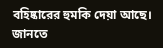বহিষ্কারের হুমকি দেয়া আছে।
জানতে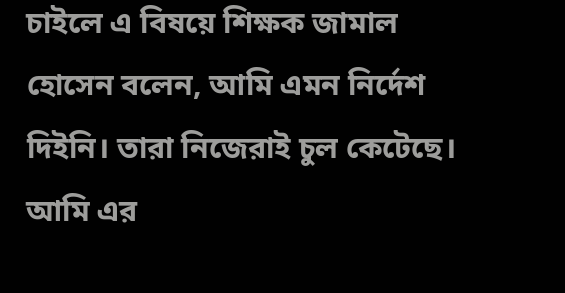চাইলে এ বিষয়ে শিক্ষক জামাল হোসেন বলেন, আমি এমন নির্দেশ দিইনি। তারা নিজেরাই চুল কেটেছে। আমি এর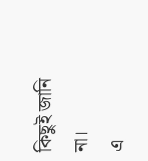কিছুই জানি না।
এ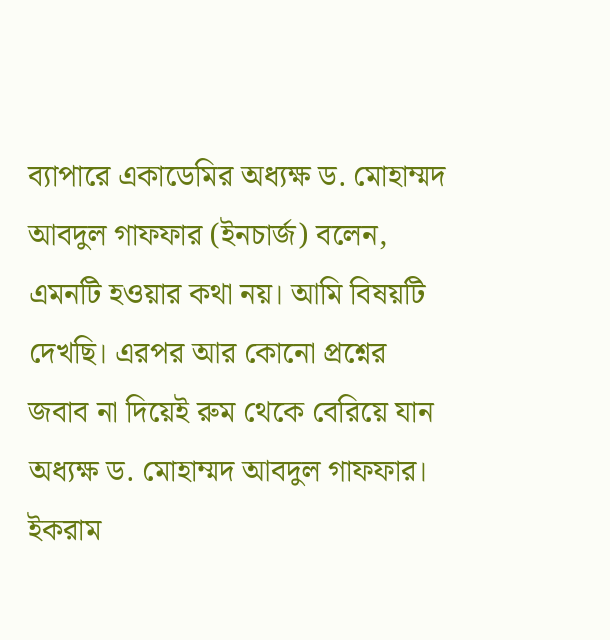ব্যাপারে একাডেমির অধ্যক্ষ ড. মোহাম্মদ আবদুল গাফফার (ইনচার্জ) বলেন, এমনটি হওয়ার কথা নয়। আমি বিষয়টি দেখছি। এরপর আর কোনো প্রশ্নের জবাব না দিয়েই রুম থেকে বেরিয়ে যান অধ্যক্ষ ড. মোহাম্মদ আবদুল গাফফার।
ইকরাম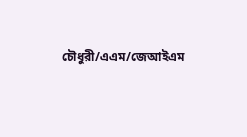চৌধুরী/এএম/জেআইএম